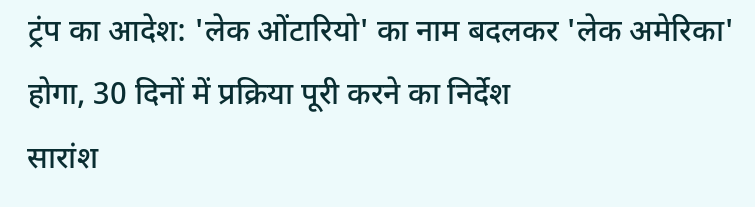ट्रंप का आदेश: 'लेक ओंटारियो' का नाम बदलकर 'लेक अमेरिका' होगा, 30 दिनों में प्रक्रिया पूरी करने का निर्देश
सारांश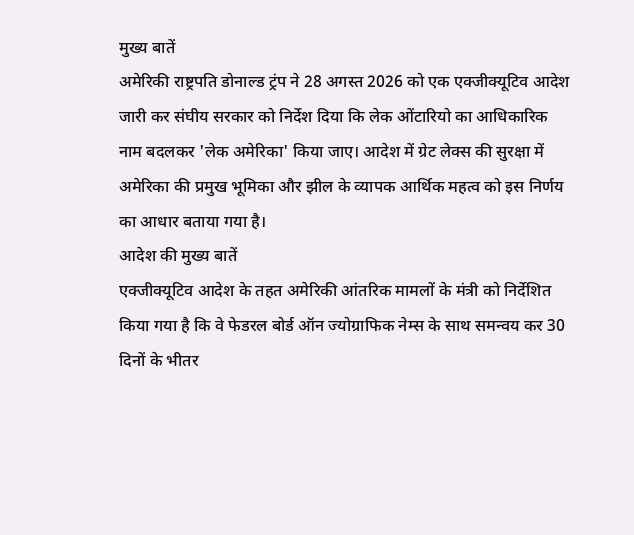मुख्य बातें
अमेरिकी राष्ट्रपति डोनाल्ड ट्रंप ने 28 अगस्त 2026 को एक एक्जीक्यूटिव आदेश जारी कर संघीय सरकार को निर्देश दिया कि लेक ओंटारियो का आधिकारिक नाम बदलकर 'लेक अमेरिका' किया जाए। आदेश में ग्रेट लेक्स की सुरक्षा में अमेरिका की प्रमुख भूमिका और झील के व्यापक आर्थिक महत्व को इस निर्णय का आधार बताया गया है।
आदेश की मुख्य बातें
एक्जीक्यूटिव आदेश के तहत अमेरिकी आंतरिक मामलों के मंत्री को निर्देशित किया गया है कि वे फेडरल बोर्ड ऑन ज्योग्राफिक नेम्स के साथ समन्वय कर 30 दिनों के भीतर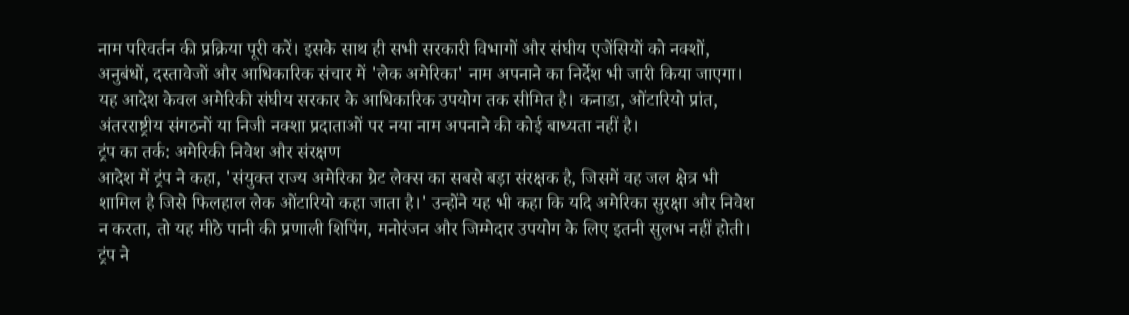नाम परिवर्तन की प्रक्रिया पूरी करें। इसके साथ ही सभी सरकारी विभागों और संघीय एजेंसियों को नक्शों, अनुबंधों, दस्तावेजों और आधिकारिक संचार में 'लेक अमेरिका' नाम अपनाने का निर्देश भी जारी किया जाएगा।
यह आदेश केवल अमेरिकी संघीय सरकार के आधिकारिक उपयोग तक सीमित है। कनाडा, ओंटारियो प्रांत, अंतरराष्ट्रीय संगठनों या निजी नक्शा प्रदाताओं पर नया नाम अपनाने की कोई बाध्यता नहीं है।
ट्रंप का तर्क: अमेरिकी निवेश और संरक्षण
आदेश में ट्रंप ने कहा, 'संयुक्त राज्य अमेरिका ग्रेट लेक्स का सबसे बड़ा संरक्षक है, जिसमें वह जल क्षेत्र भी शामिल है जिसे फिलहाल लेक ओंटारियो कहा जाता है।' उन्होंने यह भी कहा कि यदि अमेरिका सुरक्षा और निवेश न करता, तो यह मीठे पानी की प्रणाली शिपिंग, मनोरंजन और जिम्मेदार उपयोग के लिए इतनी सुलभ नहीं होती।
ट्रंप ने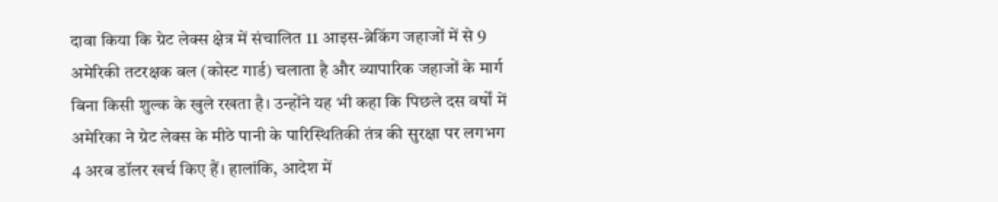दावा किया कि ग्रेट लेक्स क्षेत्र में संचालित 11 आइस-ब्रेकिंग जहाजों में से 9 अमेरिकी तटरक्षक बल (कोस्ट गार्ड) चलाता है और व्यापारिक जहाजों के मार्ग बिना किसी शुल्क के खुले रखता है। उन्होंने यह भी कहा कि पिछले दस वर्षों में अमेरिका ने ग्रेट लेक्स के मीठे पानी के पारिस्थितिकी तंत्र की सुरक्षा पर लगभग 4 अरब डॉलर खर्च किए हैं। हालांकि, आदेश में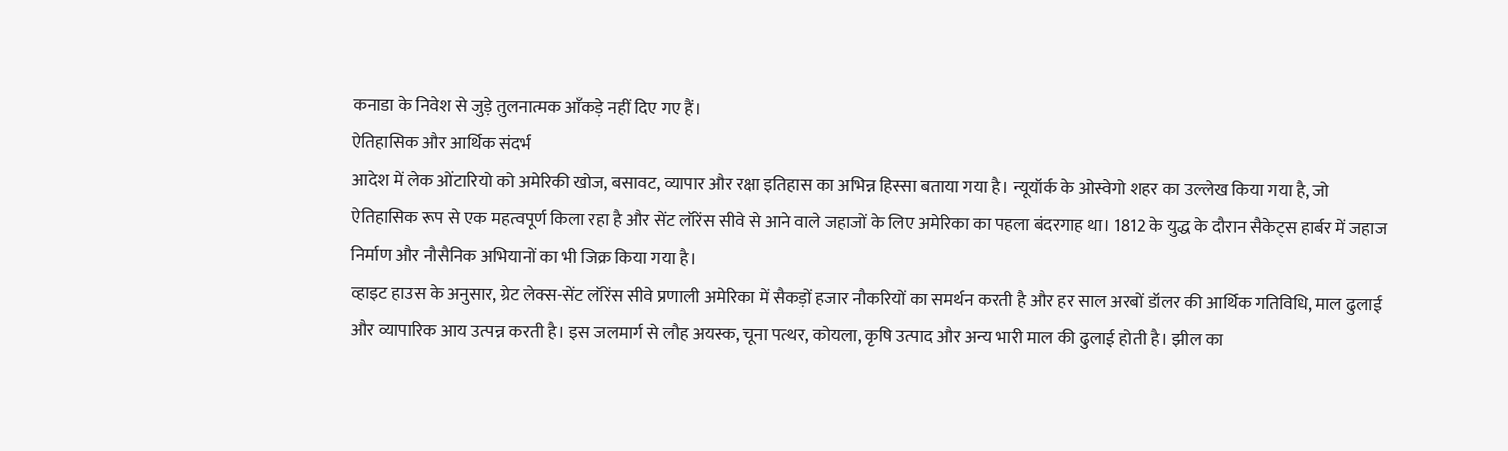कनाडा के निवेश से जुड़े तुलनात्मक आँकड़े नहीं दिए गए हैं।
ऐतिहासिक और आर्थिक संदर्भ
आदेश में लेक ओंटारियो को अमेरिकी खोज, बसावट, व्यापार और रक्षा इतिहास का अभिन्न हिस्सा बताया गया है। न्यूयॉर्क के ओस्वेगो शहर का उल्लेख किया गया है, जो ऐतिहासिक रूप से एक महत्वपूर्ण किला रहा है और सेंट लॉरेंस सीवे से आने वाले जहाजों के लिए अमेरिका का पहला बंदरगाह था। 1812 के युद्ध के दौरान सैकेट्स हार्बर में जहाज निर्माण और नौसैनिक अभियानों का भी जिक्र किया गया है।
व्हाइट हाउस के अनुसार, ग्रेट लेक्स-सेंट लॉरेंस सीवे प्रणाली अमेरिका में सैकड़ों हजार नौकरियों का समर्थन करती है और हर साल अरबों डॉलर की आर्थिक गतिविधि, माल ढुलाई और व्यापारिक आय उत्पन्न करती है। इस जलमार्ग से लौह अयस्क, चूना पत्थर, कोयला, कृषि उत्पाद और अन्य भारी माल की ढुलाई होती है। झील का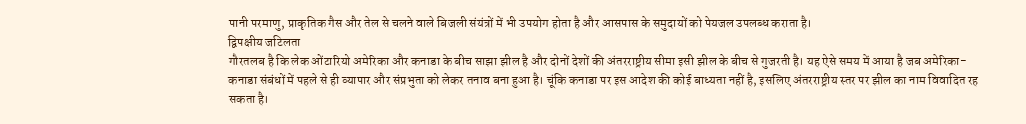पानी परमाणु, प्राकृतिक गैस और तेल से चलने वाले बिजली संयंत्रों में भी उपयोग होता है और आसपास के समुदायों को पेयजल उपलब्ध कराता है।
द्विपक्षीय जटिलता
गौरतलब है कि लेक ओंटारियो अमेरिका और कनाडा के बीच साझा झील है और दोनों देशों की अंतरराष्ट्रीय सीमा इसी झील के बीच से गुजरती है। यह ऐसे समय में आया है जब अमेरिका-कनाडा संबंधों में पहले से ही व्यापार और संप्रभुता को लेकर तनाव बना हुआ है। चूंकि कनाडा पर इस आदेश की कोई बाध्यता नहीं है, इसलिए अंतरराष्ट्रीय स्तर पर झील का नाम विवादित रह सकता है।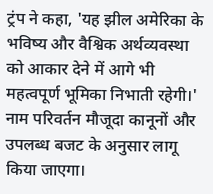ट्रंप ने कहा, 'यह झील अमेरिका के भविष्य और वैश्विक अर्थव्यवस्था को आकार देने में आगे भी महत्वपूर्ण भूमिका निभाती रहेगी।' नाम परिवर्तन मौजूदा कानूनों और उपलब्ध बजट के अनुसार लागू किया जाएगा।